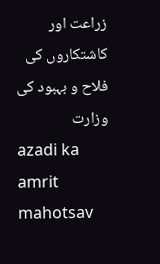زراعت اور کاشتکاروں کی فلاح و بہبود کی وزارت
azadi ka amrit mahotsav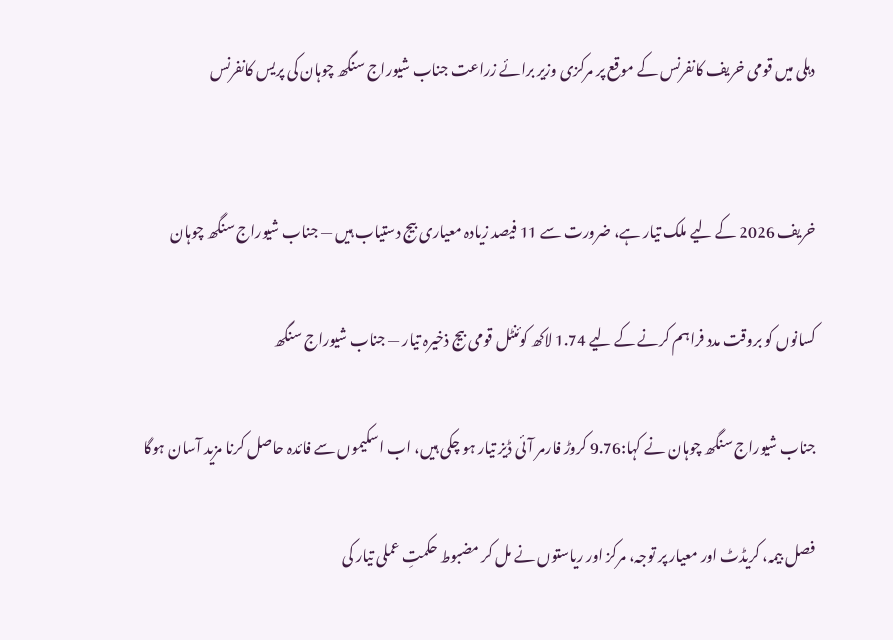دہلی میں قومی خریف کانفرنس کے موقع پر مرکزی وزیر برائے زراعت جناب شیوراج سنگھ چوہان کی پریس کانفرنس


خریف 2026 کے لیے ملک تیار ہے، ضرورت سے 11 فیصد زیادہ معیاری بیج دستیاب ہیں — جناب شیوراج سنگھ چوہان

کسانوں کو بروقت مدد فراہم کرنے کے لیے 1.74 لاکھ کوئنٹل قومی بیج ذخیرہ تیار — جناب شیوراج سنگھ

جناب شیوراج سنگھ چوہان نے کہا:9.76 کروڑ فارمر آئی ڈیز تیار ہو چکی ہیں، اب اسکیموں سے فائدہ حاصل کرنا مزید آسان ہوگا

فصل بیمہ، کریڈٹ اور معیار پر توجہ، مرکز اور ریاستوں نے مل کر مضبوط حکمتِ عملی تیار کی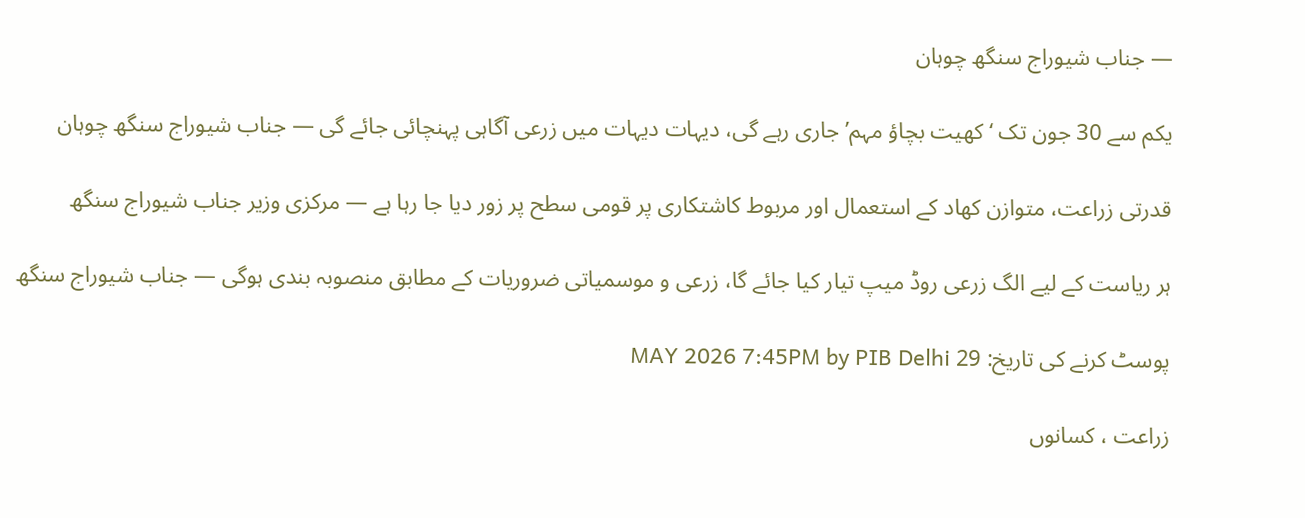— جناب شیوراج سنگھ چوہان

یکم سے 30 جون تک ‘کھیت بچاؤ مہم’ جاری رہے گی، دیہات دیہات میں زرعی آگاہی پہنچائی جائے گی — جناب شیوراج سنگھ چوہان

قدرتی زراعت، متوازن کھاد کے استعمال اور مربوط کاشتکاری پر قومی سطح پر زور دیا جا رہا ہے — مرکزی وزیر جناب شیوراج سنگھ

ہر ریاست کے لیے الگ زرعی روڈ میپ تیار کیا جائے گا، زرعی و موسمیاتی ضروریات کے مطابق منصوبہ بندی ہوگی — جناب شیوراج سنگھ

پوسٹ کرنے کی تاریخ: 29 MAY 2026 7:45PM by PIB Delhi

زراعت ، کسانوں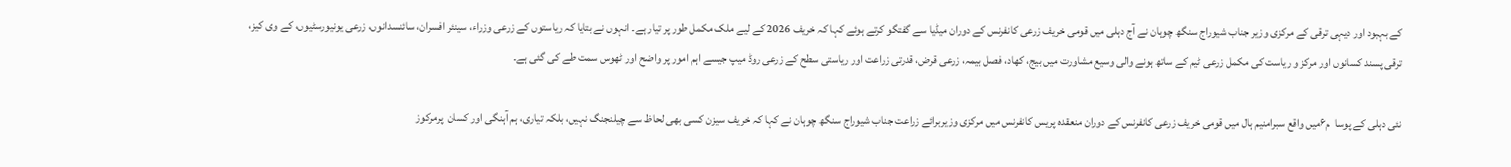کے بہبود اور دیہی ترقی کے مرکزی وزیر جناب شیوراج سنگھ چوہان نے آج دہلی میں قومی خریف زرعی کانفرنس کے دوران میڈیا سے گفتگو کرتے ہوئے کہا کہ خریف 2026 کے لیے ملک مکمل طور پر تیار ہے۔ انہوں نے بتایا کہ ریاستوں کے زرعی وزراء، سینئر افسران، سائنسدانوں، زرعی یونیورسٹیوں، کے وی کیز، ترقی پسند کسانوں اور مرکز و ریاست کی مکمل زرعی ٹیم کے ساتھ ہونے والی وسیع مشاورت میں بیج، کھاد، فصل بیمہ، زرعی قرض، قدرتی زراعت اور ریاستی سطح کے زرعی روڈ میپ جیسے اہم امور پر واضح اور ٹھوس سمت طے کی گئی ہے۔

نئی دہلی کے پوسا  م۶میں واقع سبرامنیم ہال میں قومی خریف زرعی کانفرنس کے دوران منعقدہ پریس کانفرنس میں مرکزی وزیربرائے زراعت جناب شیوراج سنگھ چوہان نے کہا کہ خریف سیزن کسی بھی لحاظ سے چیلنجنگ نہیں، بلکہ تیاری، ہم آہنگی اور کسان  پرمرکوز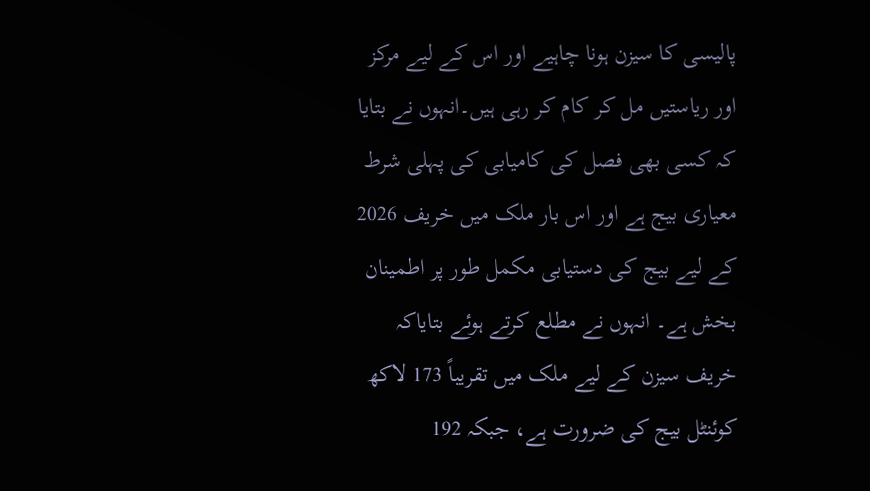پالیسی کا سیزن ہونا چاہیے اور اس کے لیے مرکز اور ریاستیں مل کر کام کر رہی ہیں۔انہوں نے بتایا کہ کسی بھی فصل کی کامیابی کی پہلی شرط معیاری بیج ہے اور اس بار ملک میں خریف 2026 کے لیے بیج کی دستیابی مکمل طور پر اطمینان بخش ہے۔ انہوں نے مطلع کرتے ہوئے بتایاکہ خریف سیزن کے لیے ملک میں تقریباً 173 لاکھ کوئنٹل بیج کی ضرورت ہے، جبکہ 192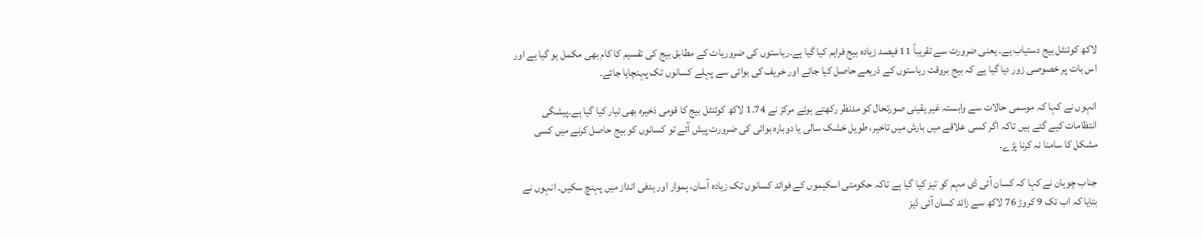لاکھ کوئنٹل بیج دستیاب ہے۔ یعنی ضرورت سے تقریباً 11 فیصد زیادہ بیج فراہم کیا گیا ہے۔ریاستوں کی ضروریات کے مطابق بیج کی تقسیم کا کام بھی مکمل ہو گیا ہے اور اس بات پر خصوصی زور دیا گیا ہے کہ بیج بروقت ریاستوں کے ذریعے حاصل کیا جائے اور خریف کی بوائی سے پہلے کسانوں تک پہنچایا جائے۔

انہوں نے کہا کہ موسمی حالات سے وابستہ غیر یقینی صورتحال کو مدنظر رکھتے ہوئے مرکز نے 1.74 لاکھ کوئنٹل بیج کا قومی ذخیرہ بھی تیار کیا گیا ہے۔پیشگی انتظامات کیے گئے ہیں تاکہ اگر کسی علاقے میں بارش میں تاخیر، طویل خشک سالی یا دوبارہ بوائی کی ضرورت پیش آئے تو کسانوں کو بیج حاصل کرنے میں کسی مشکل کا سامنا نہ کرنا پڑے۔

جناب چوہان نے کہا کہ کسان آئی ڈی مہم کو تیز کیا گیا ہے تاکہ حکومتی اسکیموں کے فوائد کسانوں تک زیادہ آسان، ہموار اور ہدفی انداز میں پہنچ سکیں۔ انہوں نے بتایا کہ اب تک 9 کروڑ 76 لاکھ سے زائد کسان آئی ڈیز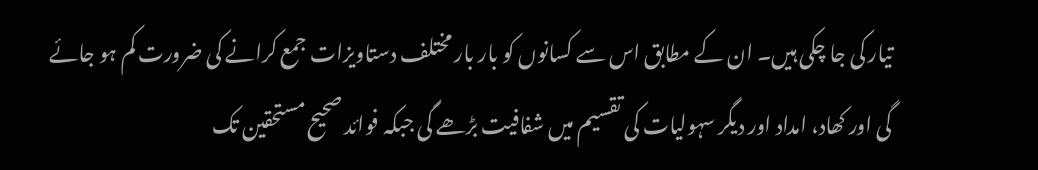تیار کی جا چکی ہیں۔ ان کے مطابق اس سے کسانوں کو بار بار مختلف دستاویزات جمع کرانے کی ضرورت کم ہو جائے گی اور کھاد، امداد اور دیگر سہولیات کی تقسیم میں شفافیت بڑھے گی جبکہ فوائد صحیح مستحقین تک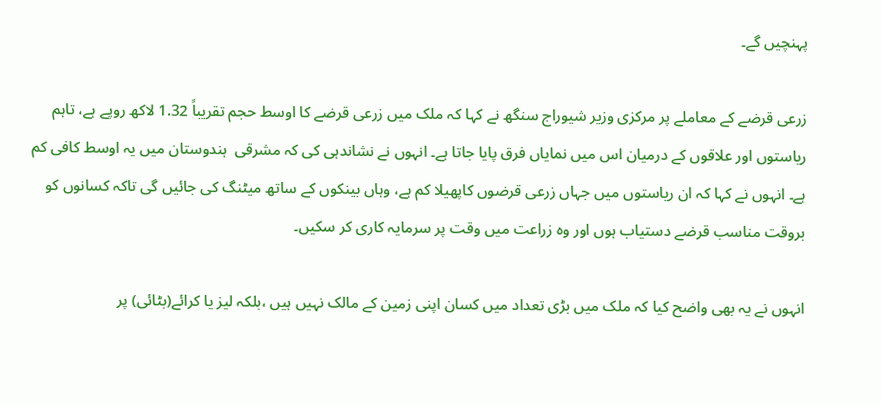پہنچیں گے۔

زرعی قرضے کے معاملے پر مرکزی وزیر شیوراج سنگھ نے کہا کہ ملک میں زرعی قرضے کا اوسط حجم تقریباً 1.32 لاکھ روپے ہے، تاہم ریاستوں اور علاقوں کے درمیان اس میں نمایاں فرق پایا جاتا ہے۔ انہوں نے نشاندہی کی کہ مشرقی  ہندوستان میں یہ اوسط کافی کم ہے۔ انہوں نے کہا کہ ان ریاستوں میں جہاں زرعی قرضوں کاپھیلا کم ہے، وہاں بینکوں کے ساتھ میٹنگ کی جائیں گی تاکہ کسانوں کو بروقت مناسب قرضے دستیاب ہوں اور وہ زراعت میں وقت پر سرمایہ کاری کر سکیں۔

انہوں نے یہ بھی واضح کیا کہ ملک میں بڑی تعداد میں کسان اپنی زمین کے مالک نہیں ہیں ،بلکہ لیز یا کرائے(بٹائی) پر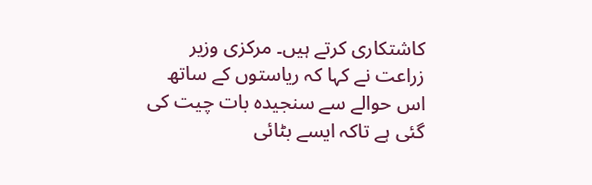کاشتکاری کرتے ہیں۔ مرکزی وزیر زراعت نے کہا کہ ریاستوں کے ساتھ اس حوالے سے سنجیدہ بات چیت کی گئی ہے تاکہ ایسے بٹائی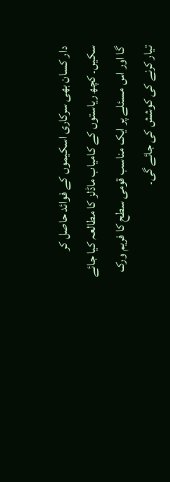دار کسان بھی سرکاری اسکیموں کے فوائد حاصل کر سکیں۔ کچھ ریاستوں کے کامیاب ماڈلز کا مطالعہ کیا جائے گا اور اس مسئلے پر ایک مناسب قومی سطح کا فریم ورک تیار کرنے کی کوشش کی جائے گی۔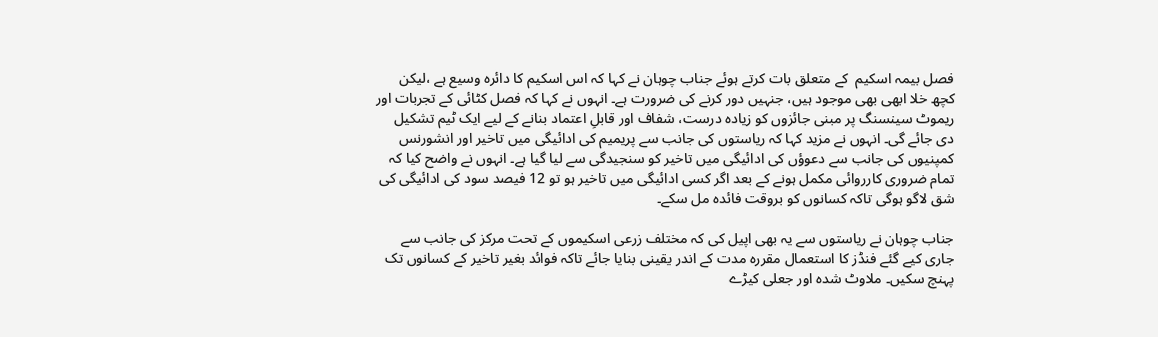فصل بیمہ اسکیم  کے متعلق بات کرتے ہوئے جناب چوہان نے کہا کہ اس اسکیم کا دائرہ وسیع ہے ،لیکن کچھ خلا ابھی بھی موجود ہیں، جنہیں دور کرنے کی ضرورت ہے۔ انہوں نے کہا کہ فصل کٹائی کے تجربات اور ریموٹ سینسنگ پر مبنی جائزوں کو زیادہ درست، شفاف اور قابلِ اعتماد بنانے کے لیے ایک ٹیم تشکیل دی جائے گی۔ انہوں نے مزید کہا کہ ریاستوں کی جانب سے پریمیم کی ادائیگی میں تاخیر اور انشورنس کمپنیوں کی جانب سے دعوؤں کی ادائیگی میں تاخیر کو سنجیدگی سے لیا گیا ہے۔ انہوں نے واضح کیا کہ تمام ضروری کارروائی مکمل ہونے کے بعد اگر کسی ادائیگی میں تاخیر ہو تو 12 فیصد سود کی ادائیگی کی شق لاگو ہوگی تاکہ کسانوں کو بروقت فائدہ مل سکے۔

جناب چوہان نے ریاستوں سے یہ بھی اپیل کی کہ مختلف زرعی اسکیموں کے تحت مرکز کی جانب سے جاری کیے گئے فنڈز کا استعمال مقررہ مدت کے اندر یقینی بنایا جائے تاکہ فوائد بغیر تاخیر کے کسانوں تک پہنچ سکیں۔ ملاوٹ شدہ اور جعلی کیڑے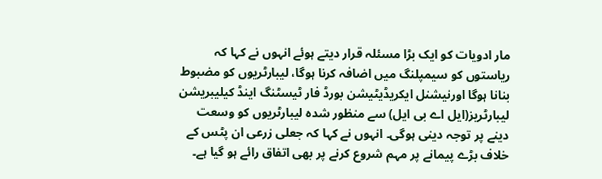مار ادویات کو ایک بڑا مسئلہ قرار دیتے ہوئے انہوں نے کہا کہ ریاستوں کو سیمپلنگ میں اضافہ کرنا ہوگا، لیبارٹریوں کو مضبوط بنانا ہوگا اورنیشنل ایکریڈیٹیشن بورڈ فار ٹیسٹنگ اینڈ کیلیبریشن لیبارٹریز(ایل اے بی ایل) سے منظور شدہ لیبارٹریوں کو وسعت دینے پر توجہ دینی ہوگی۔ انہوں نے کہا کہ جعلی زرعی ان پٹس کے خلاف بڑے پیمانے پر مہم شروع کرنے پر بھی اتفاق رائے ہو گیا ہے۔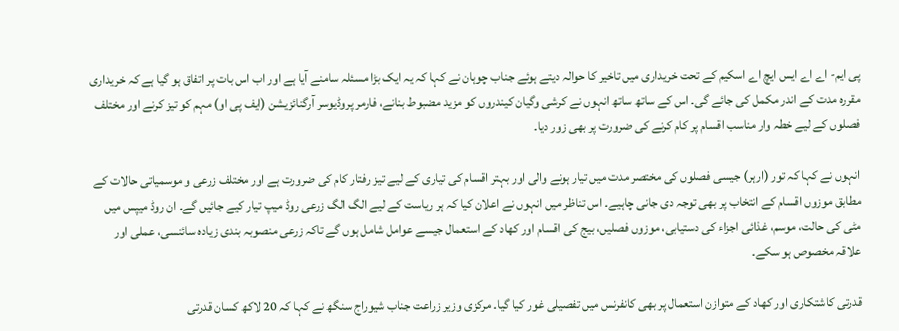پی ایم- اے اے ایس ایچ اے اسکیم کے تحت خریداری میں تاخیر کا حوالہ دیتے ہوئے جناب چوہان نے کہا کہ یہ ایک بڑا مسئلہ سامنے آیا ہے اور اب اس بات پر اتفاق ہو گیا ہے کہ خریداری مقررہ مدت کے اندر مکمل کی جائے گی۔ اس کے ساتھ ساتھ انہوں نے کرشی وگیان کیندروں کو مزید مضبوط بنانے، فارمر پروڈیوسر آرگنائزیشن (ایف پی او) مہم کو تیز کرنے اور مختلف فصلوں کے لیے خطہ وار مناسب اقسام پر کام کرنے کی ضرورت پر بھی زور دیا۔

انہوں نے کہا کہ تور (ارہر) جیسی فصلوں کی مختصر مدت میں تیار ہونے والی اور بہتر اقسام کی تیاری کے لیے تیز رفتار کام کی ضرورت ہے اور مختلف زرعی و موسمیاتی حالات کے مطابق موزوں اقسام کے انتخاب پر بھی توجہ دی جانی چاہیے۔ اس تناظر میں انہوں نے اعلان کیا کہ ہر ریاست کے لیے الگ الگ زرعی روڈ میپ تیار کیے جائیں گے۔ ان روڈ میپس میں مٹی کی حالت، موسم، غذائی اجزاء کی دستیابی، موزوں فصلیں، بیج کی اقسام اور کھاد کے استعمال جیسے عوامل شامل ہوں گے تاکہ زرعی منصوبہ بندی زیادہ سائنسی، عملی اور علاقہ مخصوص ہو سکے۔

قدرتی کاشتکاری اور کھاد کے متوازن استعمال پر بھی کانفرنس میں تفصیلی غور کیا گیا۔ مرکزی وزیر زراعت جناب شیوراج سنگھ نے کہا کہ 20 لاکھ کسان قدرتی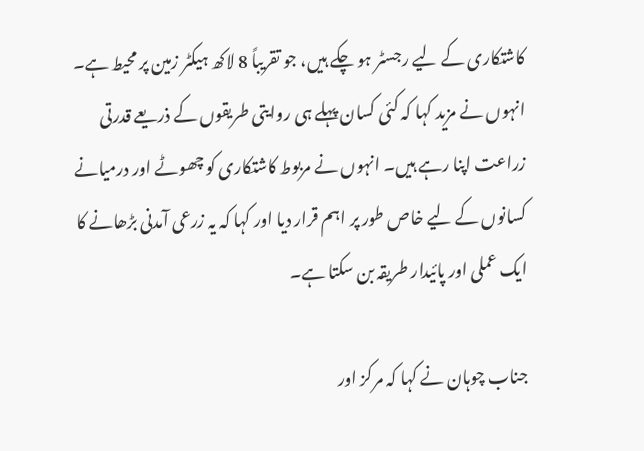کاشتکاری کے لیے رجسٹر ہو چکے ہیں، جو تقریباً 8 لاکھ ہیکٹر زمین پر محیط ہے۔ انہوں نے مزید کہا کہ کئی کسان پہلے ہی روایتی طریقوں کے ذریعے قدرتی زراعت اپنا رہے ہیں۔ انہوں نے مربوط کاشتکاری کو چھوٹے اور درمیانے کسانوں کے لیے خاص طور پر اہم قرار دیا اور کہا کہ یہ زرعی آمدنی بڑھانے کا ایک عملی اور پائیدار طریقہ بن سکتا ہے۔

جناب چوہان نے کہا کہ مرکز اور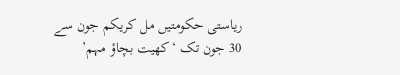ریاستی حکومتیں مل کریکم جون سے 30 جون تک ‘کھیت بچاؤ مہم’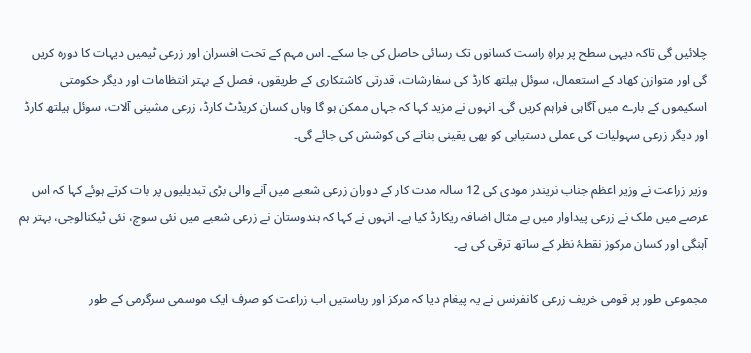چلائیں گی تاکہ دیہی سطح پر براہِ راست کسانوں تک رسائی حاصل کی جا سکے۔ اس مہم کے تحت افسران اور زرعی ٹیمیں دیہات کا دورہ کریں گی اور متوازن کھاد کے استعمال، سوئل ہیلتھ کارڈ کی سفارشات، قدرتی کاشتکاری کے طریقوں، فصل کے بہتر انتظامات اور دیگر حکومتی اسکیموں کے بارے میں آگاہی فراہم کریں گی۔ انہوں نے مزید کہا کہ جہاں ممکن ہو گا وہاں کسان کریڈٹ کارڈ، زرعی مشینی آلات، سوئل ہیلتھ کارڈ اور دیگر زرعی سہولیات کی عملی دستیابی کو بھی یقینی بنانے کی کوشش کی جائے گی۔

وزیر زراعت نے وزیر اعظم جناب نریندر مودی کی 12 سالہ مدت کار کے دوران زرعی شعبے میں آنے والی بڑی تبدیلیوں پر بات کرتے ہوئے کہا کہ اس عرصے میں ملک نے زرعی پیداوار میں بے مثال اضافہ ریکارڈ کیا ہے۔ انہوں نے کہا کہ ہندوستان نے زرعی شعبے میں نئی سوچ، نئی ٹیکنالوجی، بہتر ہم آہنگی اور کسان مرکوز نقطۂ نظر کے ساتھ ترقی کی ہے۔

مجموعی طور پر قومی خریف زرعی کانفرنس نے یہ پیغام دیا کہ مرکز اور ریاستیں اب زراعت کو صرف ایک موسمی سرگرمی کے طور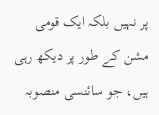پر نہیں بلکہ ایک قومی مشن کے طور پر دیکھ رہی ہیں، جو سائنسی منصوبہ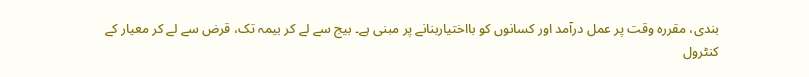بندی، مقررہ وقت پر عمل درآمد اور کسانوں کو بااختیاربنانے پر مبنی ہے۔ بیج سے لے کر بیمہ تک، قرض سے لے کر معیار کے کنٹرول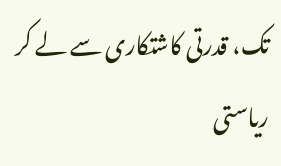تک، قدرتی کاشتکاری سے لے کر ریاستی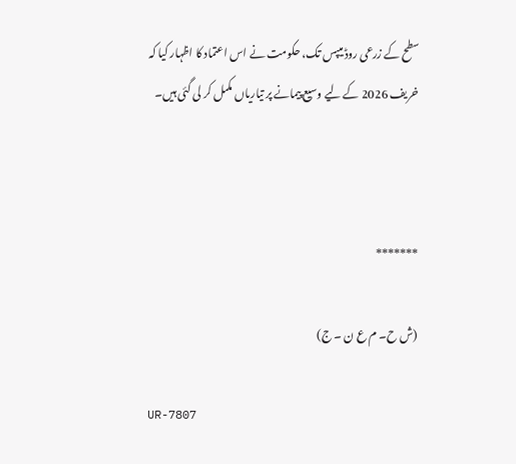سطح کے زرعی روڈ میپس تک، حکومت نے اس اعتماد کا اظہار کیا کہ خریف 2026 کے لیے وسیع پیمانے پر تیاریاں مکمل کر لی گئی ہیں۔



*******

(ش ح۔ م ع ن ۔ ج)

UR-7807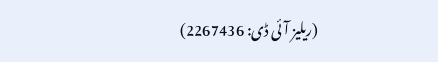(ریلیز آئی ڈی: 2267436)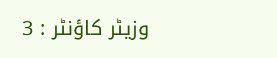وزیٹر کاؤنٹر : 3